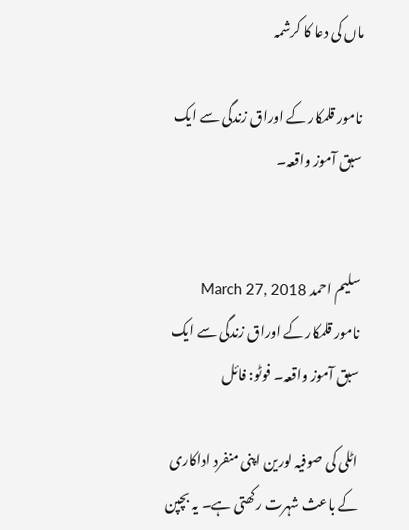ماں کی دعا کا کرشمہ

نامور قلمکار کے اوراق زندگی سے ایک سبق آموز واقعہ۔


سلیم احمد March 27, 2018
نامور قلمکار کے اوراق زندگی سے ایک سبق آموز واقعہ۔ فوٹو: فائل

اٹلی کی صوفیہ لورین اپنی منفرد اداکاری کے باعث شہرت رکھتی ہے۔ یہ بچپن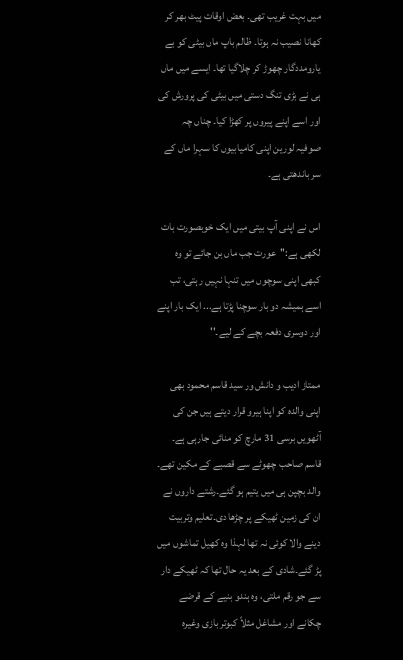میں بہت غریب تھی۔ بعض اوقات پیٹ بھر کر کھانا نصیب نہ ہوتا۔ ظالم باپ ماں بیٹی کو بے یارومددگار چھوڑ کر چلاگیا تھا۔ ایسے میں ماں ہی نے بڑی تنگ دستی میں بیٹی کی پرورش کی اور اسے اپنے پیروں پر کھڑا کیا۔ چناں چہ صوفیہ لورین اپنی کامیابیوں کا سہرا ماں کے سر باندھتی ہے۔

اس نے اپنی آپ بیتی میں ایک خوبصورت بات لکھی ہے:''عورت جب ماں بن جائے تو وہ کبھی اپنی سوچوں میں تنہا نہیں رہتی، تب اسے ہمیشہ دو بار سوچنا پڑتا ہے... ایک بار اپنے اور دوسری دفعہ بچے کے لیے۔''

ممتاز ادیب و دانش ور سید قاسم محمود بھی اپنی والدہ کو اپنا ہیرو قرار دیتے ہیں جن کی آٹھویں برسی 31 مارچ کو منائی جارہی ہے۔ قاسم صاحب چھوٹے سے قصبے کے مکین تھے۔ والد بچپن ہی میں یتیم ہو گئے۔رشتے داروں نے ان کی زمین ٹھیکے پر چڑھا دی۔تعلیم وتربیت دینے والا کوئی نہ تھا لہذا وہ کھیل تماشوں میں پڑ گئے۔شادی کے بعد یہ حال تھا کہ ٹھیکے دار سے جو رقم ملتی، وہ ہندو بنیے کے قرضے چکانے اور مشاغل مثلاً کبوتر بازی وغیرہ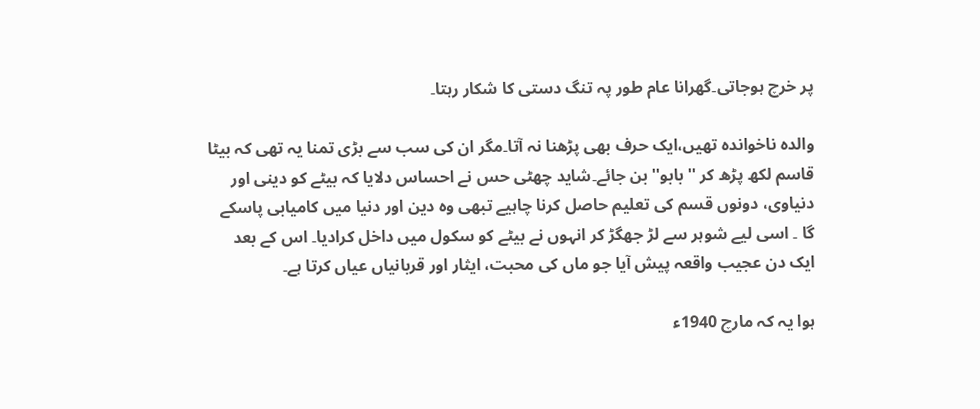پر خرچ ہوجاتی۔گھرانا عام طور پہ تنگ دستی کا شکار رہتا۔

والدہ ناخواندہ تھیں،ایک حرف بھی پڑھنا نہ آتا۔مگر ان کی سب سے بڑی تمنا یہ تھی کہ بیٹا قاسم لکھ پڑھ کر ''بابو'' بن جائے۔شاید چھٹی حس نے احساس دلایا کہ بیٹے کو دینی اور دنیاوی، دونوں قسم کی تعلیم حاصل کرنا چاہیے تبھی وہ دین اور دنیا میں کامیابی پاسکے گا ۔ اسی لیے شوہر سے لڑ جھگڑ کر انہوں نے بیٹے کو سکول میں داخل کرادیا۔ اس کے بعد ایک دن عجیب واقعہ پیش آیا جو ماں کی محبت، ایثار اور قربانیاں عیاں کرتا ہے۔

ہوا یہ کہ مارچ 1940ء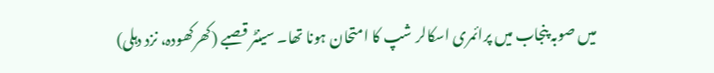میں صوبہ پنجاب میں پرائمری اسکالر شپ کا امتحان ہونا تھا۔ سینٹر قصبے (کھرکھودہ، نزد دہلی)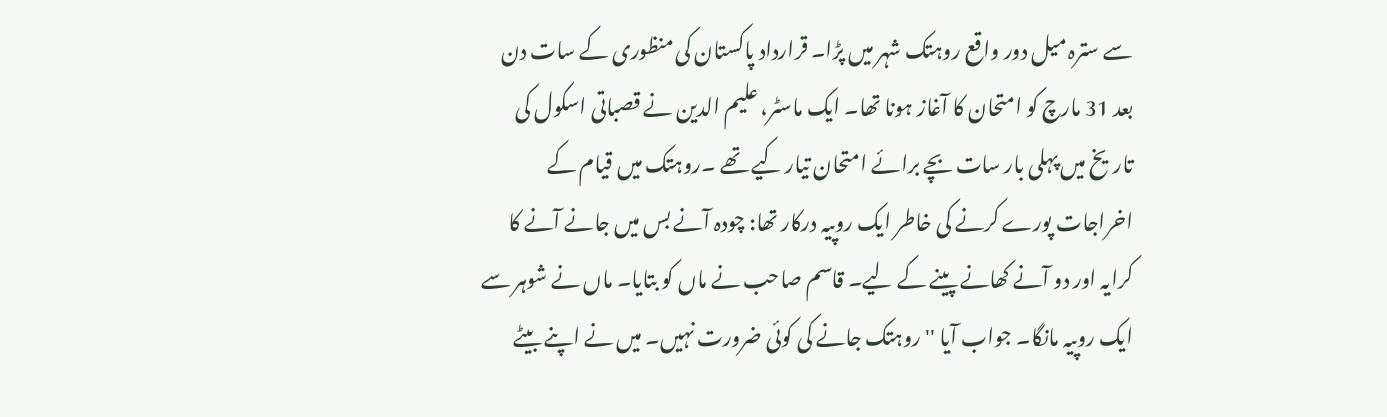سے سترہ میل دور واقع روہتک شہر میں پڑا۔ قرارداد پاکستان کی منظوری کے سات دن بعد 31 مارچ کو امتحان کا آغاز ہونا تھا۔ ایک ماسٹر، علیم الدین نے قصباتی اسکول کی تاریخ میں پہلی بار سات بچے برائے امتحان تیار کیے تھے ۔روہتک میں قیام کے اخراجات پورے کرنے کی خاطر ایک روپیہ درکار تھا: چودہ آنے بس میں جانے آنے کا کرایہ اور دو آنے کھانے پینے کے لیے۔ قاسم صاحب نے ماں کو بتایا۔ ماں نے شوہر سے ایک روپیہ مانگا۔ جواب آیا ''روہتک جانے کی کوئی ضرورت نہیں۔ میں نے اپنے بیٹے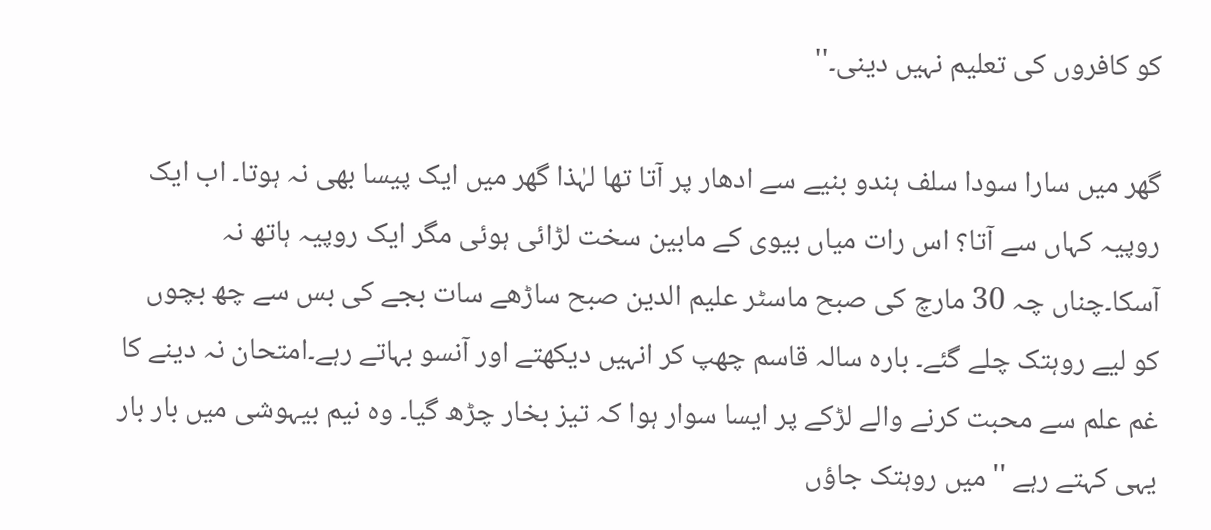کو کافروں کی تعلیم نہیں دینی۔''

گھر میں سارا سودا سلف ہندو بنیے سے ادھار پر آتا تھا لہٰذا گھر میں ایک پیسا بھی نہ ہوتا۔ اب ایک روپیہ کہاں سے آتا؟ اس رات میاں بیوی کے مابین سخت لڑائی ہوئی مگر ایک روپیہ ہاتھ نہ آسکا۔چناں چہ 30 مارچ کی صبح ماسٹر علیم الدین صبح ساڑھے سات بجے کی بس سے چھ بچوں کو لیے روہتک چلے گئے۔ بارہ سالہ قاسم چھپ کر انہیں دیکھتے اور آنسو بہاتے رہے۔امتحان نہ دینے کا غم علم سے محبت کرنے والے لڑکے پر ایسا سوار ہوا کہ تیز بخار چڑھ گیا۔ وہ نیم بیہوشی میں بار بار یہی کہتے رہے ''میں روہتک جاؤں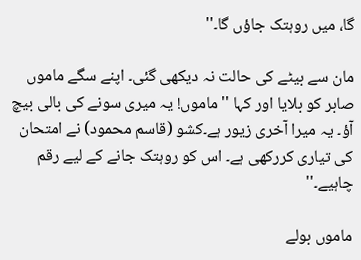گا، میں روہتک جاؤں گا۔''

مان سے بیٹے کی حالت نہ دیکھی گئی۔ اپنے سگے ماموں صابر کو بلایا اور کہا ''ماموں! یہ میری سونے کی بالی بیچ آؤ۔ یہ میرا آخری زیور ہے۔کشو (قاسم محمود) نے امتحان کی تیاری کررکھی ہے۔ اس کو روہتک جانے کے لیے رقم چاہیے۔''

ماموں بولے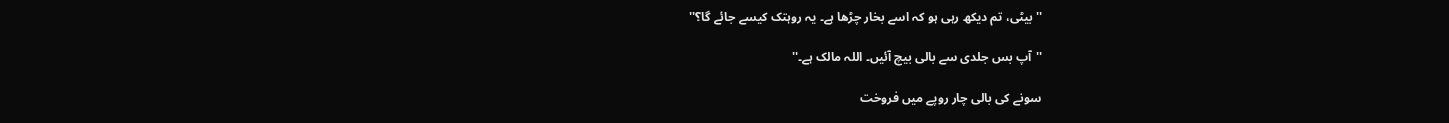''بیٹی، تم دیکھ رہی ہو کہ اسے بخار چڑھا ہے۔ یہ روہتک کیسے جائے گا؟''

''آپ بس جلدی سے بالی بیچ آئیں۔ اللہ مالک ہے۔''

سونے کی بالی چار روپے میں فروخت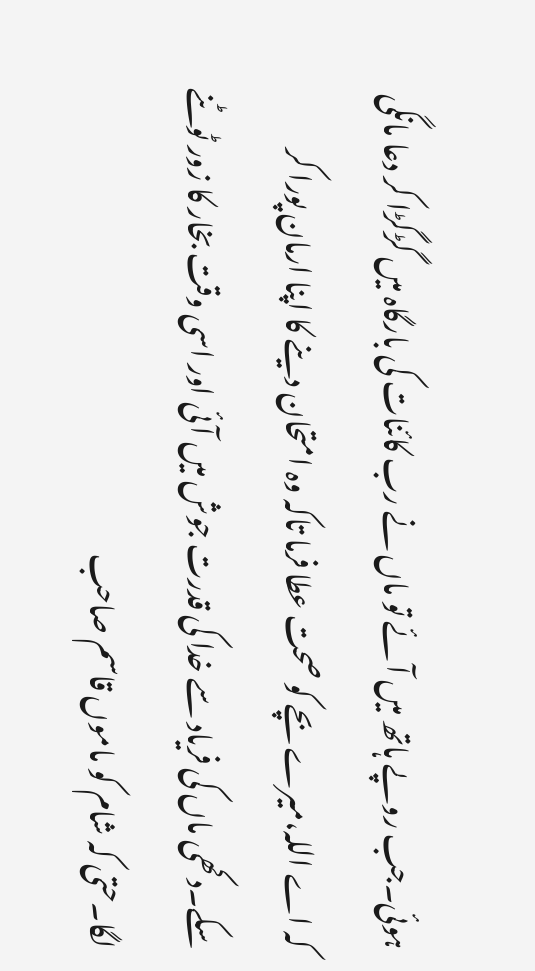ہوئی۔جب روپے ہاتھ میں آئے تو ماں نے رب کائنات کی بارگاہ میں گڑگڑا کر دعا مانگی کہ اے اللہ،میرے بچے کو صحت عطا فرما تاکہ وہ امتحان دینے کا اپنا ارمان پورا کر سکے۔دکھی ماں کی فریاد سے خدا کی قدرت جوش میں آئی اور اسی وقت بخار کا زور ٹوٹنے لگا۔حتی کہ شام کو ماموں قاسم صاحب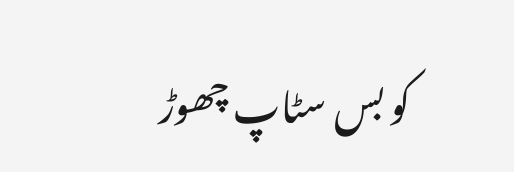کو بس سٹاپ چھوڑ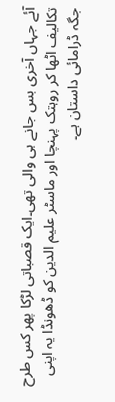آئے جہاں آخری بس جانے ہی والی تھی۔ایک قصباتی لڑکا پھر کس طرح تکالیف اٹھا کر روہتک پہنچا اور ماسٹر علیم الدین کو ڈھونڈا یہ اپنی جگہ ڈرامائی داستان ہے۔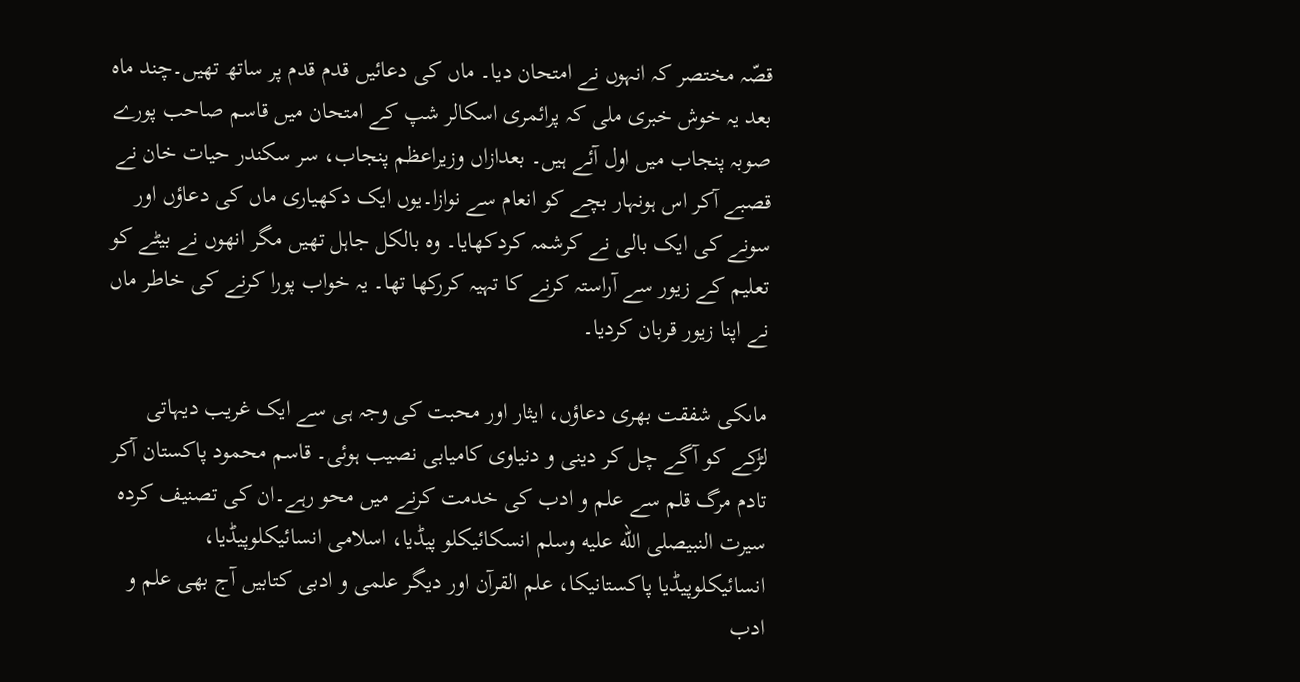قصّہ مختصر کہ انہوں نے امتحان دیا۔ ماں کی دعائیں قدم قدم پر ساتھ تھیں۔چند ماہ بعد یہ خوش خبری ملی کہ پرائمری اسکالر شپ کے امتحان میں قاسم صاحب پورے صوبہ پنجاب میں اول آئے ہیں۔ بعدازاں وزیراعظم پنجاب، سر سکندر حیات خان نے قصبے آکر اس ہونہار بچے کو انعام سے نوازا۔یوں ایک دکھیاری ماں کی دعاؤں اور سونے کی ایک بالی نے کرشمہ کردکھایا۔ وہ بالکل جاہل تھیں مگر انھوں نے بیٹے کو تعلیم کے زیور سے آراستہ کرنے کا تہیہ کررکھا تھا۔ یہ خواب پورا کرنے کی خاطر ماں نے اپنا زیور قربان کردیا۔

ماںکی شفقت بھری دعاؤں، ایثار اور محبت کی وجہ ہی سے ایک غریب دیہاتی لڑکے کو آگے چل کر دینی و دنیاوی کامیابی نصیب ہوئی۔ قاسم محمود پاکستان آکر تادم مرگ قلم سے علم و ادب کی خدمت کرنے میں محو رہے۔ان کی تصنیف کردہ سیرت النبیصلى الله عليه وسلم انسکائیکلو پیڈیا، اسلامی انسائیکلوپیڈیا، انسائیکلوپیڈیا پاکستانیکا، علم القرآن اور دیگر علمی و ادبی کتابیں آج بھی علم و ادب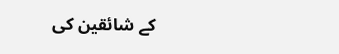کے شائقین کی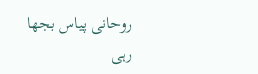روحانی پیاس بجھا رہی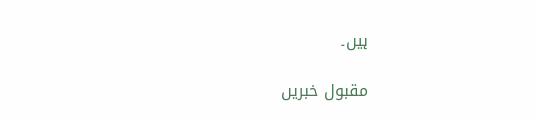ہیں۔

مقبول خبریں